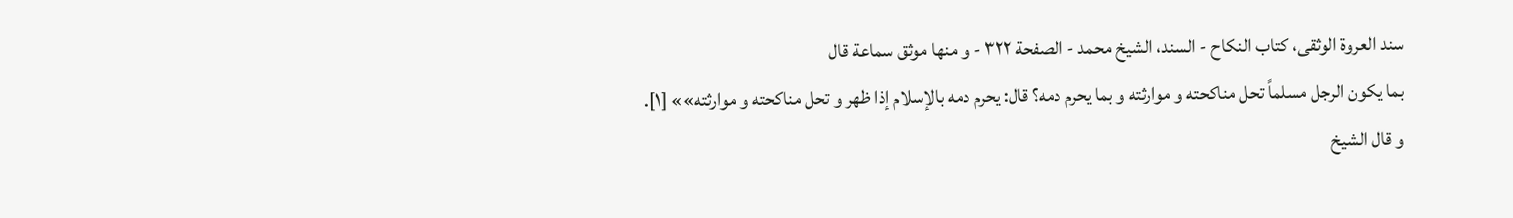سند العروة الوثقى، كتاب النكاح - السند، الشيخ محمد - الصفحة ٣٢٢ - و منها موثق سماعة قال
بما يكون الرجل مسلماً تحل مناكحته و موارثته و بما يحرم دمه؟ قال: يحرم دمه بالإسلام إذا ظهر و تحل مناكحته و موارثته»» [١].
و قال الشيخ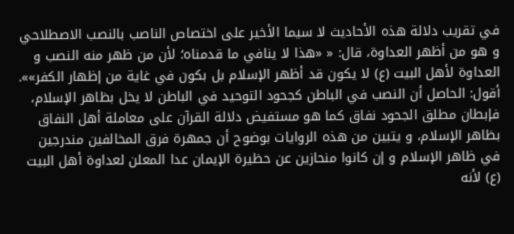في تقريب دلالة هذه الأحاديث لا سيما الأخير على اختصاص الناصب بالنصب الاصطلاحي و هو من أظهر العداوة، قال: « «هذا لا ينافي ما قدمناه؛ لأن من ظهر منه النصب و العداوة لأهل البيت (ع) لا يكون قد أظهر الإسلام بل بكون في غاية من إظهار الكفر»».
أقول: الحاصل أن النصب في الباطن كجحود التوحيد في الباطن لا يخل بظاهر الإسلام، فإبطان مطلق الجحود نفاق كما هو مستفيض دلالة القرآن على معاملة أهل النفاق بظاهر الإسلام، و يتبين من هذه الروايات بوضوح أن جمهرة فرق المخالفين مندرجين في ظاهر الإسلام و إن كانوا منحازين عن حظيرة الإيمان عدا المعلن لعداوة أهل البيت (ع) لأنه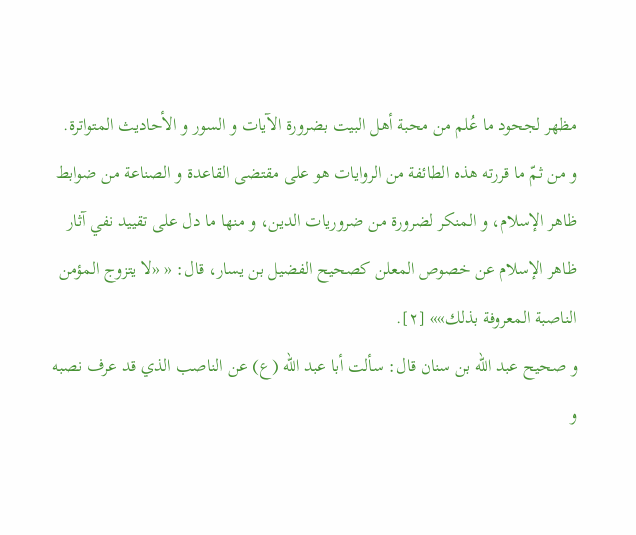مظهر لجحود ما عُلم من محبة أهل البيت بضرورة الآيات و السور و الأحاديث المتواترة.
و من ثمّ ما قررته هذه الطائفة من الروايات هو على مقتضى القاعدة و الصناعة من ضوابط ظاهر الإسلام، و المنكر لضرورة من ضروريات الدين، و منها ما دل على تقييد نفي آثار ظاهر الإسلام عن خصوص المعلن كصحيح الفضيل بن يسار، قال: « «لا يتزوج المؤمن الناصبة المعروفة بذلك»» [٢].
و صحيح عبد الله بن سنان قال: سألت أبا عبد الله (ع) عن الناصب الذي قد عرف نصبه و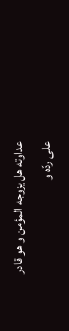عداوته هل يزوجه المؤمن و هو قادر على ردّه و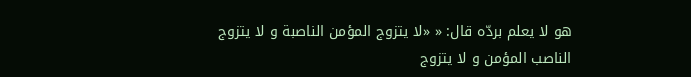هو لا يعلم بردّه قال: « «لا يتزوج المؤمن الناصبة و لا يتزوج الناصب المؤمن و لا يتزوج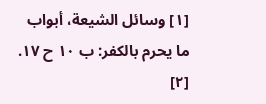[١] وسائل الشيعة، أبواب ما يحرم بالكفر: ب ١٠ ح ١٧.
[٢]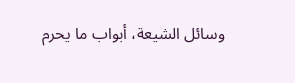وسائل الشيعة، أبواب ما يحرم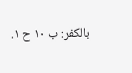بالكفر: ب ١٠ ح ١.